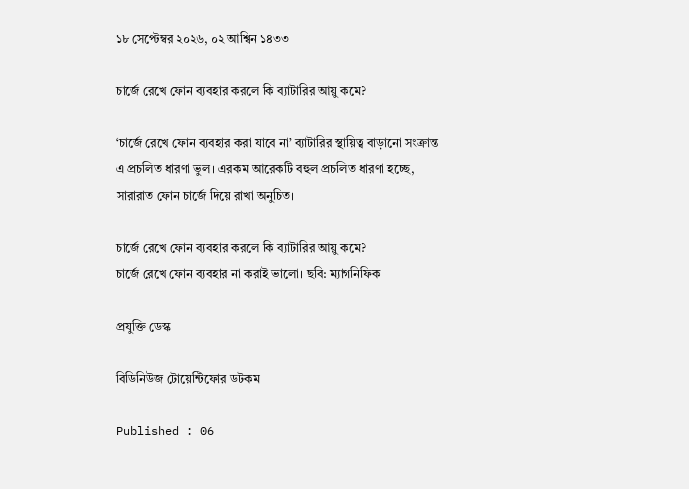১৮ সেপ্টেম্বর ২০২৬, ০২ আশ্বিন ১৪৩৩

চার্জে রেখে ফোন ব্যবহার করলে কি ব্যাটারির আয়ু কমে?

‘চার্জে রেখে ফোন ব্যবহার করা যাবে না’ ব্যাটারির স্থায়িত্ব বাড়ানো সংক্রান্ত এ প্রচলিত ধারণা ভুল। এরকম আরেকটি বহুল প্রচলিত ধারণা হচ্ছে, সারারাত ফোন চার্জে দিয়ে রাখা অনুচিত।

চার্জে রেখে ফোন ব্যবহার করলে কি ব্যাটারির আয়ু কমে?
চার্জে রেখে ফোন ব্যবহার না করাই ভালো। ছবি: ম্যাগনিফিক

প্রযুক্তি ডেস্ক

বিডিনিউজ টোয়েন্টিফোর ডটকম

Published : 06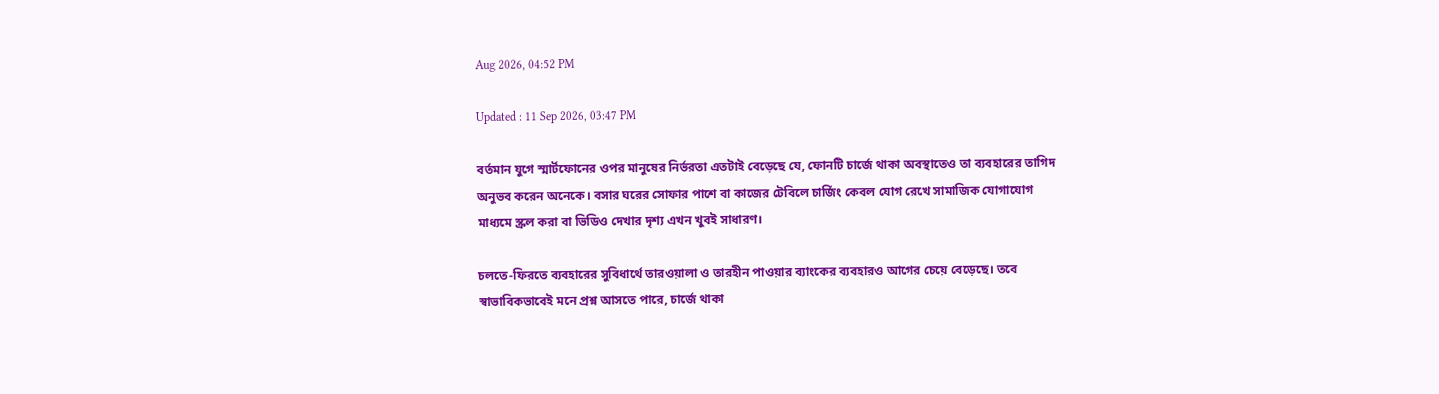Aug 2026, 04:52 PM

Updated : 11 Sep 2026, 03:47 PM

বর্তমান যুগে স্মার্টফোনের ওপর মানুষের নির্ভরতা এতটাই বেড়েছে যে, ফোনটি চার্জে থাকা অবস্থাতেও তা ব্যবহারের তাগিদ অনুভব করেন অনেকে। বসার ঘরের সোফার পাশে বা কাজের টেবিলে চার্জিং কেবল যোগ রেখে সামাজিক যোগাযোগ মাধ্যমে স্ক্রল করা বা ভিডিও দেখার দৃশ্য এখন খুবই সাধারণ।

চলতে-ফিরতে ব্যবহারের সুবিধার্থে তারওয়ালা ও তারহীন পাওয়ার ব্যাংকের ব্যবহারও আগের চেয়ে বেড়েছে। তবে স্বাভাবিকভাবেই মনে প্রশ্ন আসতে পারে, চার্জে থাকা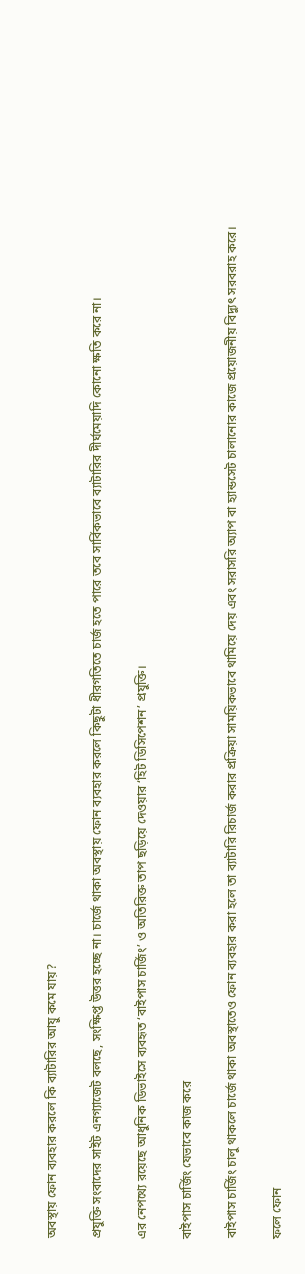অবস্থায় ফোন ব্যবহার করলে কি ব্যাটারির আয়ু কমে যায়?

প্রযুক্তি সংবাদের সাইট এনগ্যাজেট বলছে, সংক্ষিপ্ত উত্তর হচ্ছে না। চার্জে থাকা অবস্থায় ফোন ব্যবহার করলে কিছুটা ধীরগতিতে চার্জ হতে পারে তবে সার্বিকভাবে ব্যাটারির দীর্ঘমেয়াদি কোনো ক্ষতি করে না।

এর নেপথ্যে রয়েছে আধুনিক ডিভাইসে ব্যবহৃত ‘বাইপাস চার্জিং’ ও অতিরিক্ত তাপ ছড়িয়ে দেওয়ার ‘হিট ডিসিপেশন’ প্রযুক্তি।

বাইপাস চার্জিং যেভাবে কাজ করে

বাইপাস চার্জিং চালু থাকলে চার্জে থাকা অবস্থাতেও ফোন ব্যবহার করা হলে তা ব্যাটারি রিচার্জ করার প্রক্রিয়া সাময়িকভাবে থামিয়ে দেয় এবং সরাসরি অ্যাপ বা হ্যান্ডসেট চালানোর কাজে প্রয়োজনীয় বিদ্যুৎ সরবরাহ করে।

ফলে ফোন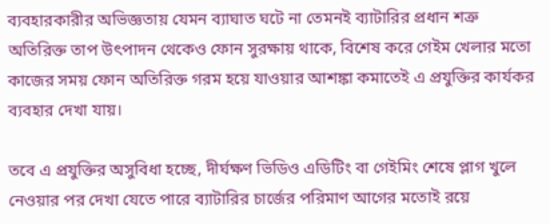ব্যবহারকারীর অভিজ্ঞতায় যেমন ব্যাঘাত ঘটে না তেমনই ব্যাটারির প্রধান শত্রু অতিরিক্ত তাপ উৎপাদন থেকেও ফোন সুরক্ষায় থাকে, বিশেষ করে গেইম খেলার মতো কাজের সময় ফোন অতিরিক্ত গরম হয়ে যাওয়ার আশঙ্কা কমাতেই এ প্রযুক্তির কার্যকর ব্যবহার দেখা যায়।

তবে এ প্রযুক্তির অসুবিধা হচ্ছে, দীর্ঘক্ষণ ভিডিও এডিটিং বা গেইমিং শেষে প্লাগ খুলে নেওয়ার পর দেখা যেতে পারে ব্যাটারির চার্জের পরিমাণ আগের মতোই রয়ে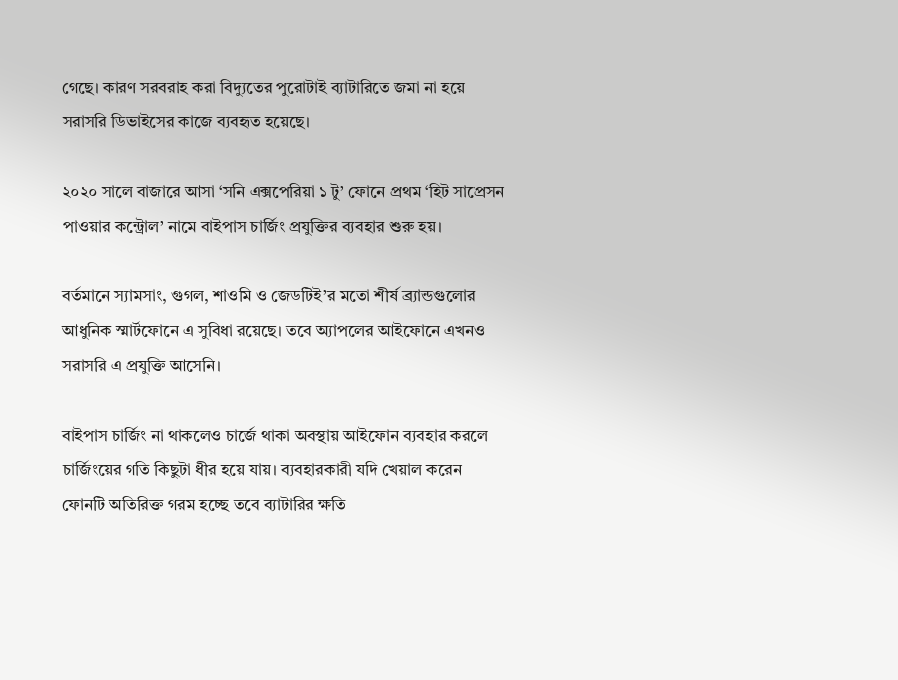গেছে। কারণ সরবরাহ করা বিদ্যুতের পুরোটাই ব্যাটারিতে জমা না হয়ে সরাসরি ডিভাইসের কাজে ব্যবহৃত হয়েছে।

২০২০ সালে বাজারে আসা ‘সনি এক্সপেরিয়া ১ টু’ ফোনে প্রথম ‘হিট সাপ্রেসন পাওয়ার কন্ট্রোল’ নামে বাইপাস চার্জিং প্রযুক্তির ব্যবহার শুরু হয়।

বর্তমানে স্যামসাং, গুগল, শাওমি ও জেডটিই’র মতো শীর্ষ ব্র্যান্ডগুলোর আধুনিক স্মার্টফোনে এ সুবিধা রয়েছে। তবে অ্যাপলের আইফোনে এখনও সরাসরি এ প্রযুক্তি আসেনি।

বাইপাস চার্জিং না থাকলেও চার্জে থাকা অবস্থায় আইফোন ব্যবহার করলে চার্জিংয়ের গতি কিছুটা ধীর হয়ে যায়। ব্যবহারকারী যদি খেয়াল করেন ফোনটি অতিরিক্ত গরম হচ্ছে তবে ব্যাটারির ক্ষতি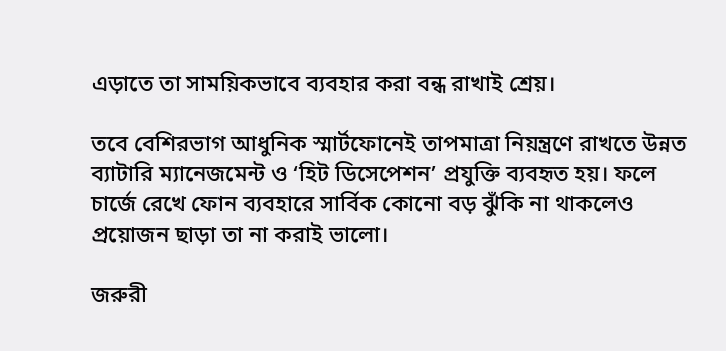এড়াতে তা সাময়িকভাবে ব্যবহার করা বন্ধ রাখাই শ্রেয়।

তবে বেশিরভাগ আধুনিক স্মার্টফোনেই তাপমাত্রা নিয়ন্ত্রণে রাখতে উন্নত ব্যাটারি ম্যানেজমেন্ট ও ‘হিট ডিসেপেশন’ প্রযুক্তি ব্যবহৃত হয়। ফলে চার্জে রেখে ফোন ব্যবহারে সার্বিক কোনো বড় ঝুঁকি না থাকলেও প্রয়োজন ছাড়া তা না করাই ভালো।

জরুরী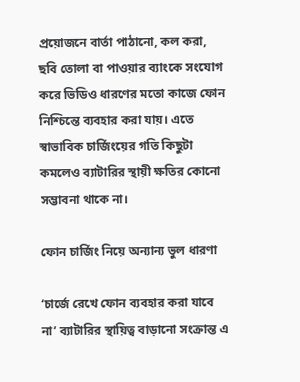প্রয়োজনে বার্তা পাঠানো, কল করা, ছবি তোলা বা পাওয়ার ব্যাংকে সংযোগ করে ভিডিও ধারণের মতো কাজে ফোন নিশ্চিন্তে ব্যবহার করা যায়। এতে স্বাভাবিক চার্জিংয়ের গতি কিছুটা কমলেও ব্যাটারির স্থায়ী ক্ষতির কোনো সম্ভাবনা থাকে না।

ফোন চার্জিং নিয়ে অন্যান্য ভুল ধারণা

‘চার্জে রেখে ফোন ব্যবহার করা যাবে না’ ব্যাটারির স্থায়িত্ব বাড়ানো সংক্রান্ত এ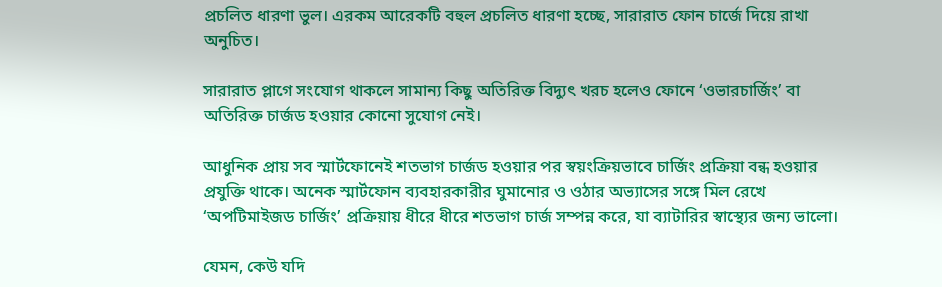প্রচলিত ধারণা ভুল। এরকম আরেকটি বহুল প্রচলিত ধারণা হচ্ছে, সারারাত ফোন চার্জে দিয়ে রাখা অনুচিত।

সারারাত প্লাগে সংযোগ থাকলে সামান্য কিছু অতিরিক্ত বিদ্যুৎ খরচ হলেও ফোনে ‘ওভারচার্জিং’ বা অতিরিক্ত চার্জড হওয়ার কোনো সুযোগ নেই।

আধুনিক প্রায় সব স্মার্টফোনেই শতভাগ চার্জড হওয়ার পর স্বয়ংক্রিয়ভাবে চার্জিং প্রক্রিয়া বন্ধ হওয়ার প্রযুক্তি থাকে। অনেক স্মার্টফোন ব্যবহারকারীর ঘুমানোর ও ওঠার অভ্যাসের সঙ্গে মিল রেখে ‘অপটিমাইজড চার্জিং’ প্রক্রিয়ায় ধীরে ধীরে শতভাগ চার্জ সম্পন্ন করে, যা ব্যাটারির স্বাস্থ্যের জন্য ভালো।

যেমন, কেউ যদি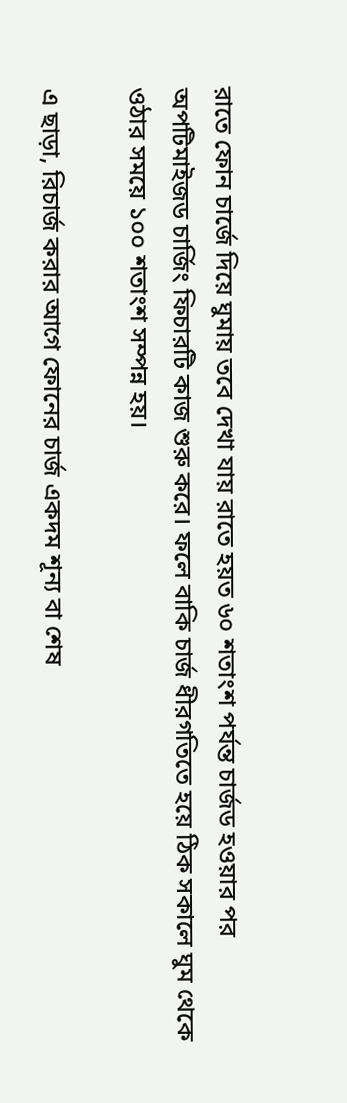রাতে ফোন চার্জে দিয়ে ঘুমায় তবে দেখা যায় রাতে হয়ত ৬০ শতাংশ পর্যন্ত চার্জড হওয়ার পর অপটিমাইজড চার্জিং ফিচারটি কাজ শুরু করে। ফলে বাকি চার্জ ধীরগতিতে হয়ে ঠিক সকালে ঘুম থেকে ওঠার সময়ে ১০০ শতাংশ সম্পন্ন হয়।

এ ছাড়া, রিচার্জ করার আগে ফোনের চার্জ একদম শূন্য বা শেষ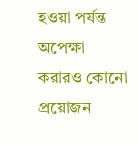হওয়া পর্যন্ত অপেক্ষা করারও কোনো প্রয়োজন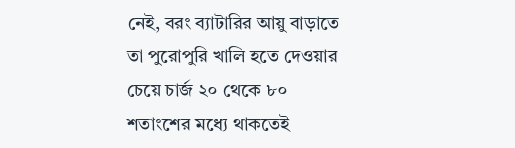নেই, বরং ব্যাটারির আয়ু বাড়াতে তা পুরোপুরি খালি হতে দেওয়ার চেয়ে চার্জ ২০ থেকে ৮০ শতাংশের মধ্যে থাকতেই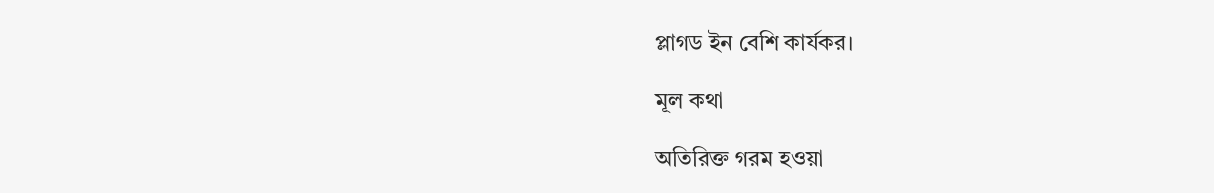প্লাগড ইন বেশি কার্যকর।

মূল কথা

অতিরিক্ত গরম হওয়া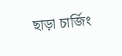ছাড়া চার্জিং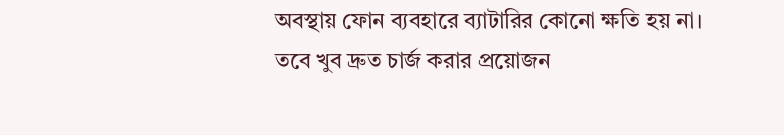অবস্থায় ফোন ব্যবহারে ব্যাটারির কোনো ক্ষতি হয় না। তবে খুব দ্রুত চার্জ করার প্রয়োজন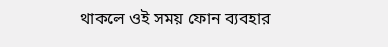থাকলে ওই সময় ফোন ব্যবহার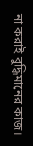না করাই বুদ্ধিমানের কাজ।